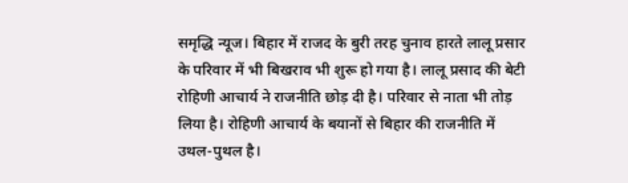समृद्धि न्यूज। बिहार में राजद के बुरी तरह चुनाव हारते लालू प्रसार के परिवार में भी बिखराव भी शुरू हो गया है। लालू प्रसाद की बेटी रोहिणी आचार्य ने राजनीति छोड़ दी है। परिवार से नाता भी तोड़ लिया है। रोहिणी आचार्य के बयानों से बिहार की राजनीति में उथल-पुथल है।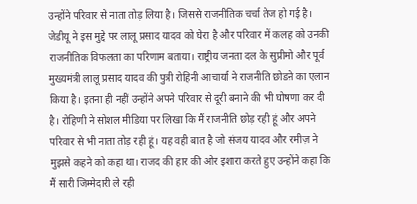उन्होंने परिवार से नाता तोड़ लिया है। जिससे राजनीतिक चर्चा तेज हो गई है। जेडीयू ने इस मुद्दे पर लालू प्रसाद यादव को घेरा है और परिवार में कलह को उनकी राजनीतिक विफलता का परिणाम बताया। राष्ट्रीय जनता दल के सुप्रीमो और पूर्व मुख्यमंत्री लालू प्रसाद यादव की पुत्री रोहिनी आचार्या ने राजनीति छोडऩे का एलान किया है। इतना ही नहीं उन्होंने अपने परिवार से दूरी बनाने की भी घोषणा कर दी है। रोहिणी ने सोशल मीडिया पर लिखा कि मैं राजनीति छोड़ रही हूं और अपने परिवार से भी नाता तोड़ रही हूं। यह वही बात है जो संजय यादव और रमीज़ ने मुझसे कहने को कहा था। राजद की हार की ओर इशारा करते हुए उन्होंने कहा कि मैं सारी जिम्मेदारी ले रही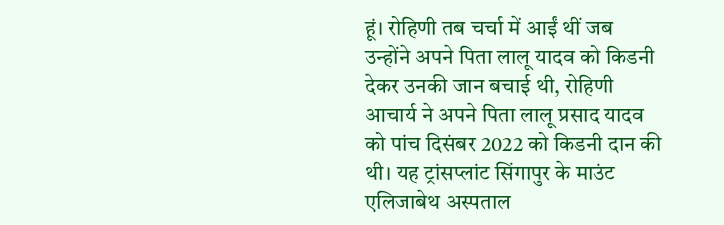हूं। रोहिणी तब चर्चा में आईं थीं जब उन्होंने अपने पिता लालू यादव को किडनी देकर उनकी जान बचाई थी, रोहिणी आचार्य ने अपने पिता लालू प्रसाद यादव को पांच दिसंबर 2022 को किडनी दान की थी। यह ट्रांसप्लांट सिंगापुर के माउंट एलिजाबेथ अस्पताल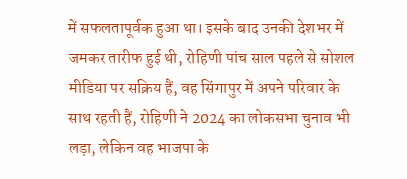में सफलतापूर्वक हुआ था। इसके बाद उनकी देशभर में जमकर तारीफ हुई थी, रोहिणी पांच साल पहले से सोशल मीडिया पर सक्रिय हैं, वह सिंगापुर में अपने परिवार के साथ रहती हैं, रोहिणी ने 2024 का लोकसभा चुनाव भी लड़ा, लेकिन वह भाजपा के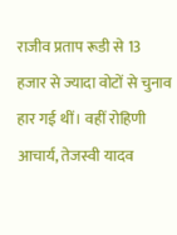राजीव प्रताप रूडी से 13 हजार से ज्यादा वोटों से चुनाव हार गई थीं। वहीं रोहिणी आचार्य, तेजस्वी यादव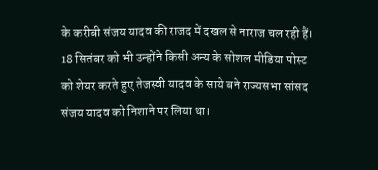के करीबी संजय यादव की राजद में दखल से नाराज चल रही हैं। 18 सितंबर को भी उन्होंने किसी अन्य के सोशल मीडिया पोस्ट को शेयर करते हुए तेजस्वी यादव के साये बने राज्यसभा सांसद संजय यादव को निशाने पर लिया था।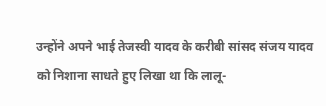उन्होंने अपने भाई तेजस्वी यादव के करीबी सांसद संजय यादव को निशाना साधते हुए लिखा था कि लालू-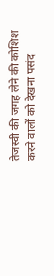तेजस्वी की जगह लेने की कोशिश करने वालों को देखना पसंद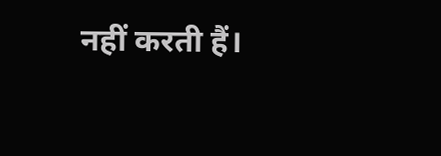नहीं करती हैं।